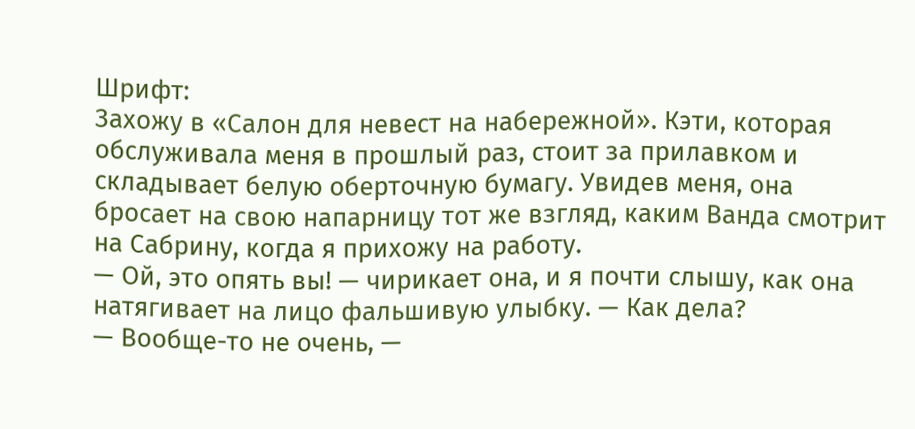Шрифт:
Захожу в «Салон для невест на набережной». Кэти, которая обслуживала меня в прошлый раз, стоит за прилавком и складывает белую оберточную бумагу. Увидев меня, она бросает на свою напарницу тот же взгляд, каким Ванда смотрит на Сабрину, когда я прихожу на работу.
— Ой, это опять вы! — чирикает она, и я почти слышу, как она натягивает на лицо фальшивую улыбку. — Как дела?
— Вообще-то не очень, —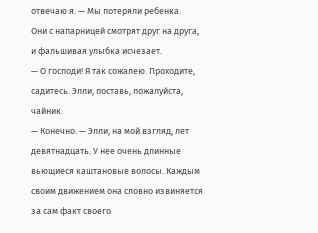отвечаю я. — Мы потеряли ребенка.
Они с напарницей смотрят друг на друга, и фальшивая улыбка исчезает.
— О господи! Я так сожалею. Проходите, садитесь. Элли, поставь, пожалуйста, чайник.
— Конечно. — Элли, на мой взгляд, лет девятнадцать. У нее очень длинные вьющиеся каштановые волосы. Каждым своим движением она словно извиняется за сам факт своего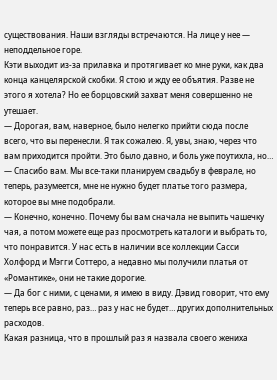существования. Наши взгляды встречаются. На лице у нее — неподдельное горе.
Кэти выходит из-за прилавка и протягивает ко мне руки, как два конца канцелярской скобки. Я стою и жду ее объятия. Разве не этого я хотела? Но ее борцовский захват меня совершенно не утешает.
— Дорогая, вам, наверное, было нелегко прийти сюда после всего, что вы перенесли. Я так сожалею. Я, увы, знаю, через что вам приходится пройти. Это было давно, и боль уже поутихла, но…
— Спасибо вам. Мы все-таки планируем свадьбу в феврале, но теперь, разумеется, мне не нужно будет платье того размера, которое вы мне подобрали.
— Конечно, конечно. Почему бы вам сначала не выпить чашечку чая, а потом можете еще раз просмотреть каталоги и выбрать то, что понравится. У нас есть в наличии все коллекции Сасси Холфорд и Мэгги Соттеро, а недавно мы получили платья от «Романтике», они не такие дорогие.
— Да бог с ними, с ценами, я имею в виду. Дэвид говорит, что ему теперь все равно, раз… раз у нас не будет… других дополнительных расходов.
Какая разница, что в прошлый раз я назвала своего жениха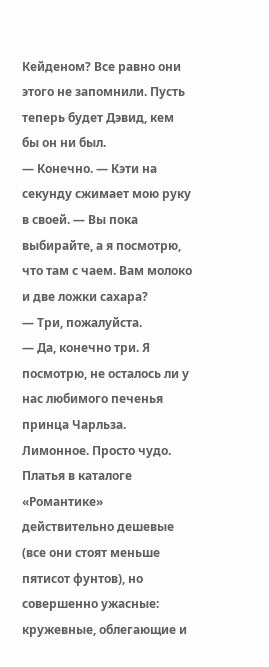Кейденом? Все равно они этого не запомнили. Пусть теперь будет Дэвид, кем бы он ни был.
— Конечно. — Кэти на секунду сжимает мою руку в своей. — Вы пока выбирайте, а я посмотрю, что там с чаем. Вам молоко и две ложки сахара?
— Три, пожалуйста.
— Да, конечно три. Я посмотрю, не осталось ли у нас любимого печенья принца Чарльза. Лимонное. Просто чудо.
Платья в каталоге «Романтике» действительно дешевые (все они стоят меньше пятисот фунтов), но совершенно ужасные: кружевные, облегающие и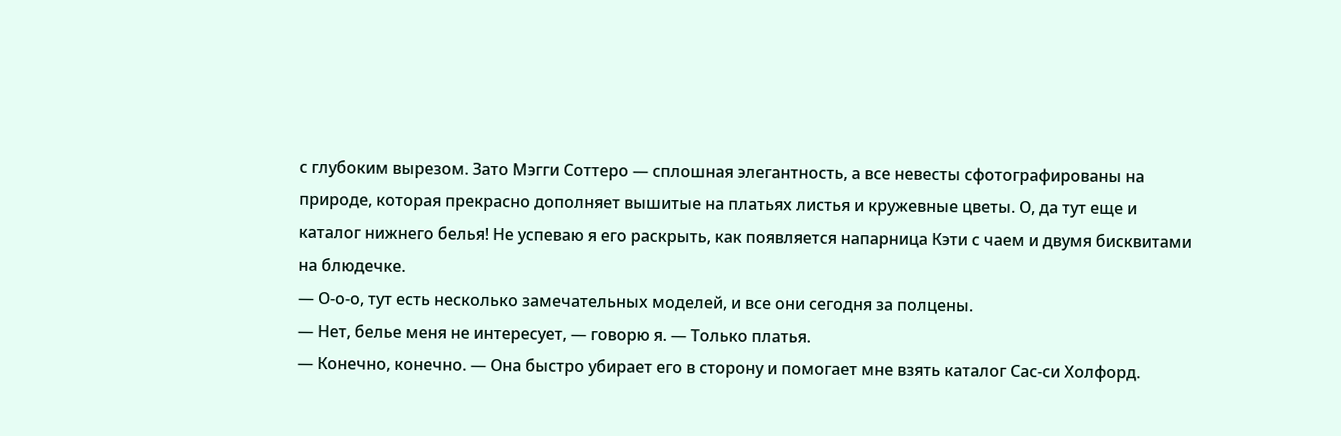с глубоким вырезом. Зато Мэгги Соттеро — сплошная элегантность, а все невесты сфотографированы на природе, которая прекрасно дополняет вышитые на платьях листья и кружевные цветы. О, да тут еще и каталог нижнего белья! Не успеваю я его раскрыть, как появляется напарница Кэти с чаем и двумя бисквитами на блюдечке.
— О-о-о, тут есть несколько замечательных моделей, и все они сегодня за полцены.
— Нет, белье меня не интересует, — говорю я. — Только платья.
— Конечно, конечно. — Она быстро убирает его в сторону и помогает мне взять каталог Сас-си Холфорд.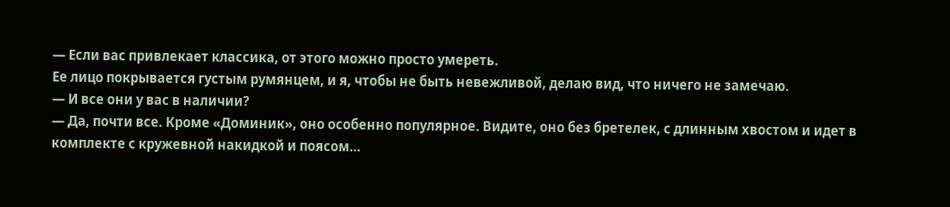— Если вас привлекает классика, от этого можно просто умереть.
Ее лицо покрывается густым румянцем, и я, чтобы не быть невежливой, делаю вид, что ничего не замечаю.
— И все они у вас в наличии?
— Да, почти все. Кроме «Доминик», оно особенно популярное. Видите, оно без бретелек, с длинным хвостом и идет в комплекте с кружевной накидкой и поясом…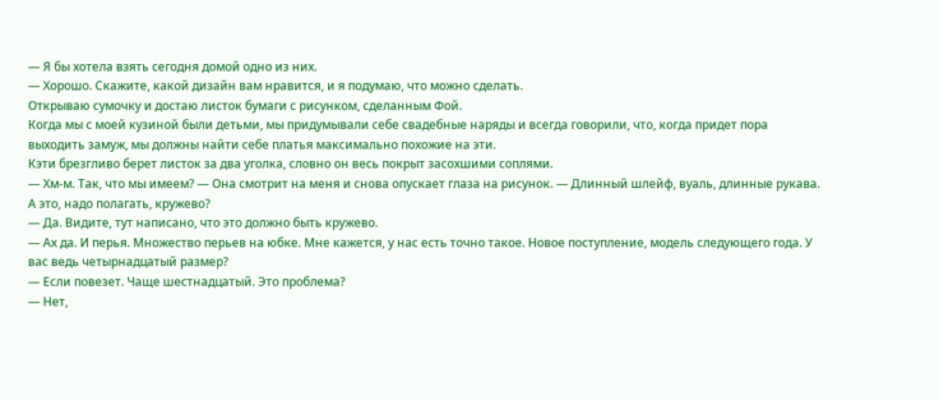— Я бы хотела взять сегодня домой одно из них.
— Хорошо. Скажите, какой дизайн вам нравится, и я подумаю, что можно сделать.
Открываю сумочку и достаю листок бумаги с рисунком, сделанным Фой.
Когда мы с моей кузиной были детьми, мы придумывали себе свадебные наряды и всегда говорили, что, когда придет пора выходить замуж, мы должны найти себе платья максимально похожие на эти.
Кэти брезгливо берет листок за два уголка, словно он весь покрыт засохшими соплями.
— Хм-м. Так, что мы имеем? — Она смотрит на меня и снова опускает глаза на рисунок. — Длинный шлейф, вуаль, длинные рукава. А это, надо полагать, кружево?
— Да. Видите, тут написано, что это должно быть кружево.
— Ах да. И перья. Множество перьев на юбке. Мне кажется, у нас есть точно такое. Новое поступление, модель следующего года. У вас ведь четырнадцатый размер?
— Если повезет. Чаще шестнадцатый. Это проблема?
— Нет,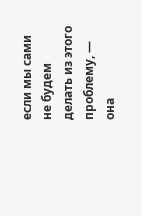если мы сами не будем делать из этого проблему, — она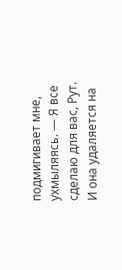подмигивает мне, ухмыляясь. — Я все сделаю для вас, Рут.
И она удаляется на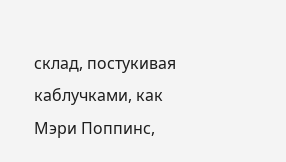склад, постукивая каблучками, как Мэри Поппинс,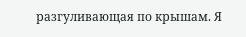разгуливающая по крышам. Я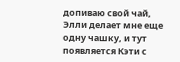допиваю свой чай, Элли делает мне еще одну чашку, и тут появляется Кэти с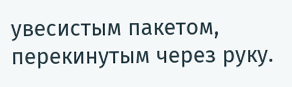увесистым пакетом, перекинутым через руку.